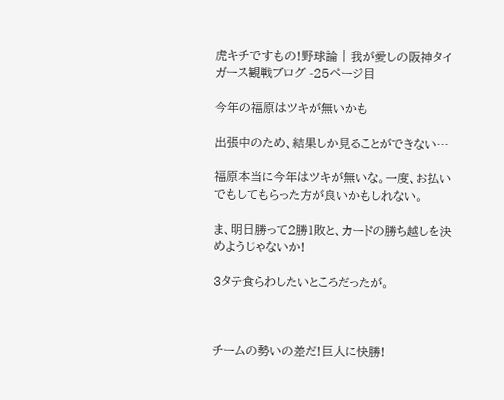虎キチですもの!野球論 | 我が愛しの阪神タイガース観戦ブログ -25ページ目

今年の福原はツキが無いかも

出張中のため、結果しか見ることができない…

福原本当に今年はツキが無いな。一度、お払いでもしてもらった方が良いかもしれない。

ま、明日勝って2勝1敗と、カードの勝ち越しを決めようじゃないか!

3タテ食らわしたいところだったが。



チームの勢いの差だ!巨人に快勝!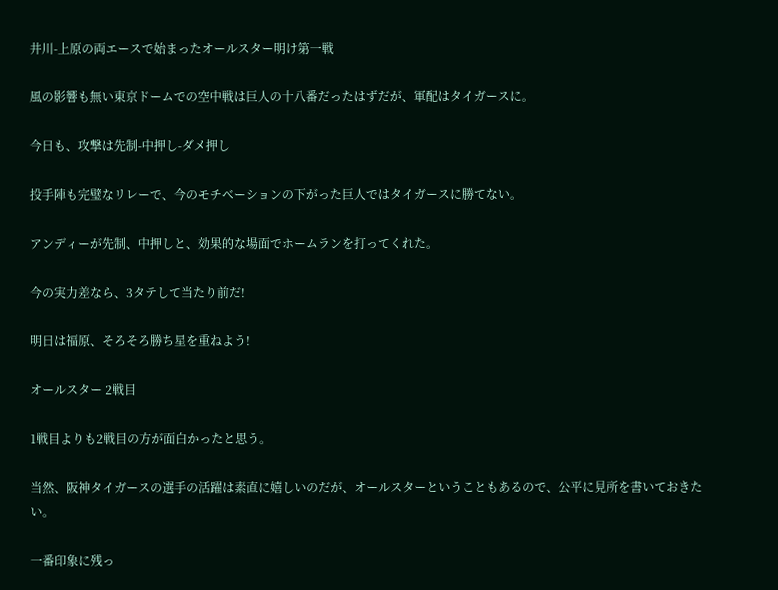井川-上原の両エースで始まったオールスター明け第一戦

風の影響も無い東京ドームでの空中戦は巨人の十八番だったはずだが、軍配はタイガースに。

今日も、攻撃は先制-中押し-ダメ押し

投手陣も完璧なリレーで、今のモチベーションの下がった巨人ではタイガースに勝てない。

アンディーが先制、中押しと、効果的な場面でホームランを打ってくれた。

今の実力差なら、3タテして当たり前だ!

明日は福原、そろそろ勝ち星を重ねよう!

オールスター 2戦目

1戦目よりも2戦目の方が面白かったと思う。

当然、阪神タイガースの選手の活躍は素直に嬉しいのだが、オールスターということもあるので、公平に見所を書いておきたい。

一番印象に残っ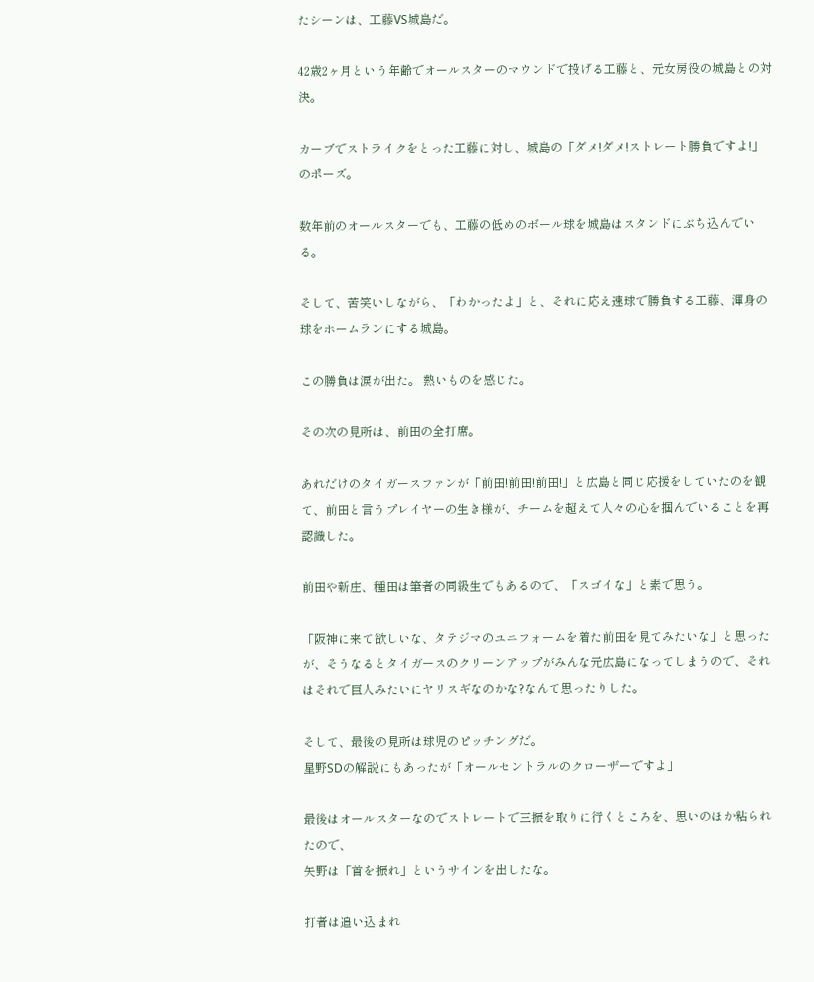たシーンは、工藤VS城島だ。

42歳2ヶ月という年齢でオールスターのマウンドで投げる工藤と、元女房役の城島との対決。

カーブでストライクをとった工藤に対し、城島の「ダメ!ダメ!ストレート勝負ですよ!」のポーズ。

数年前のオールスターでも、工藤の低めのボール球を城島はスタンドにぶち込んでいる。

そして、苦笑いしながら、「わかったよ」と、それに応え速球で勝負する工藤、渾身の球をホームランにする城島。

この勝負は涙が出た。 熱いものを感じた。

その次の見所は、前田の全打席。

あれだけのタイガースファンが「前田!前田!前田!」と広島と同じ応援をしていたのを観て、前田と言うプレイヤーの生き様が、チームを超えて人々の心を掴んでいることを再認識した。

前田や新庄、種田は筆者の同級生でもあるので、「スゴイな」と素で思う。

「阪神に来て欲しいな、タテジマのユニフォームを着た前田を見てみたいな」と思ったが、そうなるとタイガースのクリーンアップがみんな元広島になってしまうので、それはそれで巨人みたいにヤリスギなのかな?なんて思ったりした。

そして、最後の見所は球児のピッチングだ。
星野SDの解説にもあったが「オールセントラルのクローザーですよ」

最後はオールスターなのでストレートで三振を取りに行くところを、思いのほか粘られたので、
矢野は「首を振れ」というサインを出したな。

打者は追い込まれ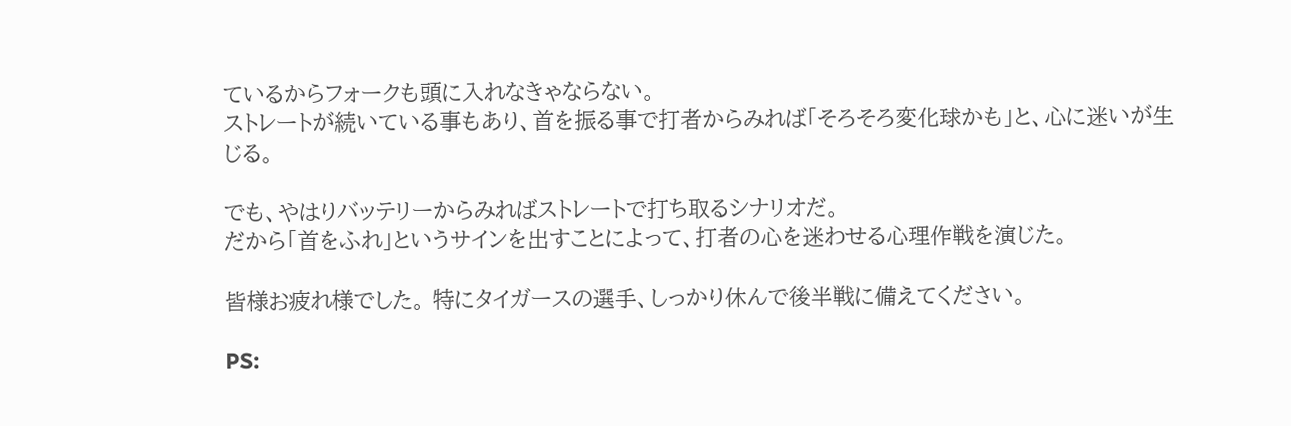ているからフォークも頭に入れなきゃならない。
ストレートが続いている事もあり、首を振る事で打者からみれば「そろそろ変化球かも」と、心に迷いが生じる。

でも、やはりバッテリーからみればストレートで打ち取るシナリオだ。
だから「首をふれ」というサインを出すことによって、打者の心を迷わせる心理作戦を演じた。

皆様お疲れ様でした。 特にタイガースの選手、しっかり休んで後半戦に備えてください。

PS: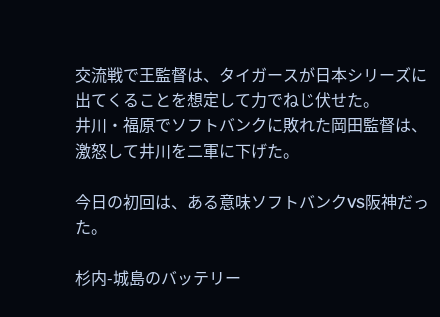交流戦で王監督は、タイガースが日本シリーズに出てくることを想定して力でねじ伏せた。
井川・福原でソフトバンクに敗れた岡田監督は、激怒して井川を二軍に下げた。

今日の初回は、ある意味ソフトバンクVS阪神だった。

杉内-城島のバッテリー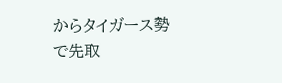からタイガース勢で先取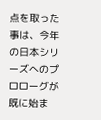点を取った事は、今年の日本シリーズへのプロローグが既に始ま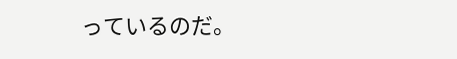っているのだ。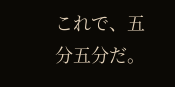これで、五分五分だ。